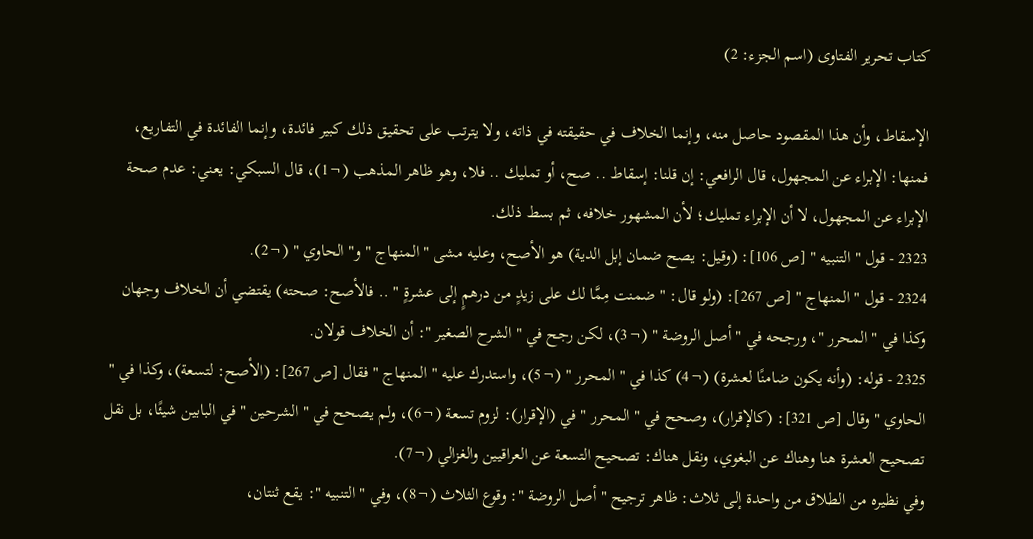كتاب تحرير الفتاوى (اسم الجزء: 2)

الإسقاط، وأن هذا المقصود حاصل منه، وإنما الخلاف في حقيقته في ذاته، ولا يترتب على تحقيق ذلك كبير فائدة، وإنما الفائدة في التفاريع، فمنها: الإبراء عن المجهول، قال الرافعي: إن قلنا: إسقاط .. صح، أو تمليك .. فلا، وهو ظاهر المذهب (¬1)، قال السبكي: يعني: عدم صحة الإبراء عن المجهول، لا أن الإبراء تمليك؛ لأن المشهور خلافه، ثم بسط ذلك.
2323 - قول " التنبيه " [ص 106]: (وقيل: يصح ضمان إبل الدية) هو الأصح، وعليه مشى " المنهاج " و" الحاوي " (¬2).
2324 - قول " المنهاج " [ص 267]: (ولو قال: " ضمنت مِمَّا لك على زيدٍ من درهمٍ إلى عشرةٍ " .. فالأصح: صحته) يقتضي أن الخلاف وجهان وكذا في " المحرر "، ورجحه في " أصل الروضة " (¬3)، لكن رجح في " الشرح الصغير ": أن الخلاف قولان.
2325 - قوله: (وأنه يكون ضامنًا لعشرة) (¬4) كذا في " المحرر " (¬5)، واستدرك عليه " المنهاج " فقال [ص 267]: (الأصح: لتسعة)، وكذا في " الحاوي " وقال [ص 321]: (كالإقرار)، وصحح في " المحرر " في (الإقرار): لزوم تسعة (¬6)، ولم يصحح في " الشرحين " في البابين شيئًا، بل نقل تصحيح العشرة هنا وهناك عن البغوي، ونقل هناك: تصحيح التسعة عن العراقيين والغزالي (¬7).
وفي نظيره من الطلاق من واحدة إلى ثلاث: ظاهر ترجيح " أصل الروضة ": وقوع الثلاث (¬8)، وفي " التنبيه ": يقع ثنتان،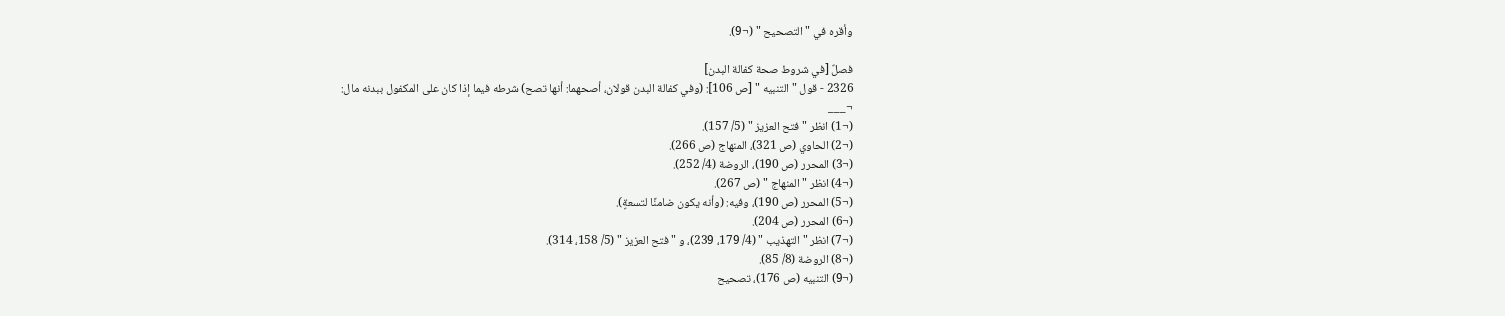وأقره في " التصحيح " (¬9).

فصلٌ [في شروط صحة كفالة البدن]
2326 - قول " التنبيه " [ص 106]: (وفي كفالة البدن قولان، أصحهما: أنها تصح) شرطه فيما إذا كان على المكفول ببدنه مال:
¬___
(¬1) انظر " فتح العزيز " (5/ 157).
(¬2) الحاوي (ص 321)، المنهاج (ص 266).
(¬3) المحرر (ص 190)، الروضة (4/ 252).
(¬4) انظر " المنهاج " (ص 267).
(¬5) المحرر (ص 190)، وفيه: (وأنه يكون ضامنًا لتسعةٍ).
(¬6) المحرر (ص 204).
(¬7) انظر " التهذيب " (4/ 179، 239)، و " فتح العزيز " (5/ 158، 314).
(¬8) الروضة (8/ 85).
(¬9) التنبيه (ص 176)، تصحيح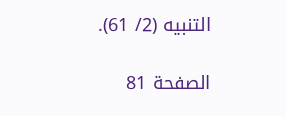التنبيه (2/ 61).

الصفحة 81